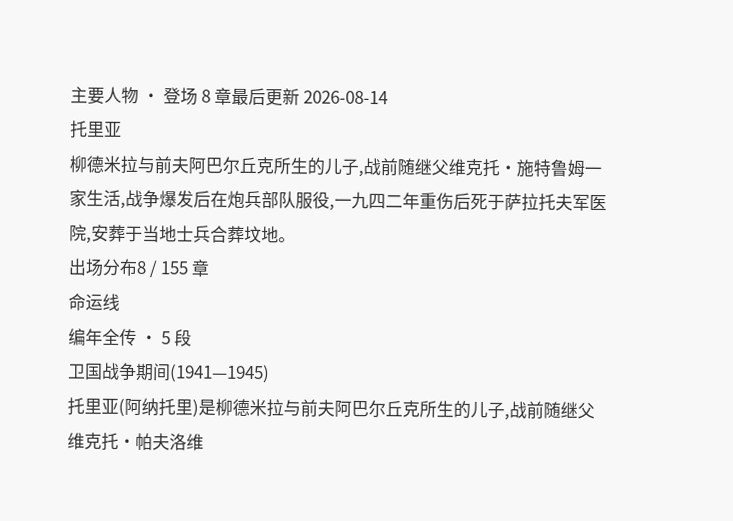主要人物 · 登场 8 章最后更新 2026-08-14
托里亚
柳德米拉与前夫阿巴尔丘克所生的儿子,战前随继父维克托·施特鲁姆一家生活,战争爆发后在炮兵部队服役,一九四二年重伤后死于萨拉托夫军医院,安葬于当地士兵合葬坟地。
出场分布8 / 155 章
命运线
编年全传 · 5 段
卫国战争期间(1941—1945)
托里亚(阿纳托里)是柳德米拉与前夫阿巴尔丘克所生的儿子,战前随继父维克托·帕夫洛维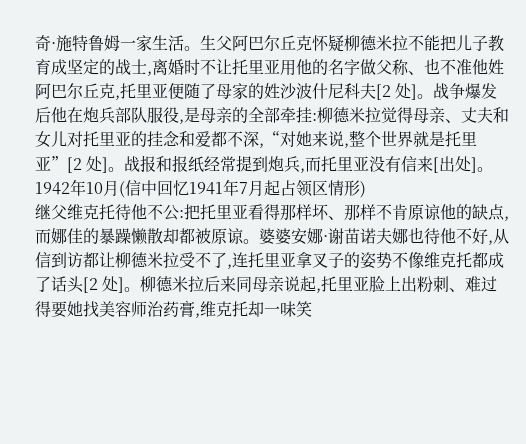奇·施特鲁姆一家生活。生父阿巴尔丘克怀疑柳德米拉不能把儿子教育成坚定的战士,离婚时不让托里亚用他的名字做父称、也不准他姓阿巴尔丘克,托里亚便随了母家的姓沙波什尼科夫[2 处]。战争爆发后他在炮兵部队服役,是母亲的全部牵挂:柳德米拉觉得母亲、丈夫和女儿对托里亚的挂念和爱都不深,“对她来说,整个世界就是托里亚”[2 处]。战报和报纸经常提到炮兵,而托里亚没有信来[出处]。
1942年10月(信中回忆1941年7月起占领区情形)
继父维克托待他不公:把托里亚看得那样坏、那样不肯原谅他的缺点,而娜佳的暴躁懒散却都被原谅。婆婆安娜·谢苗诺夫娜也待他不好,从信到访都让柳德米拉受不了,连托里亚拿叉子的姿势不像维克托都成了话头[2 处]。柳德米拉后来同母亲说起,托里亚脸上出粉刺、难过得要她找美容师治药膏,维克托却一味笑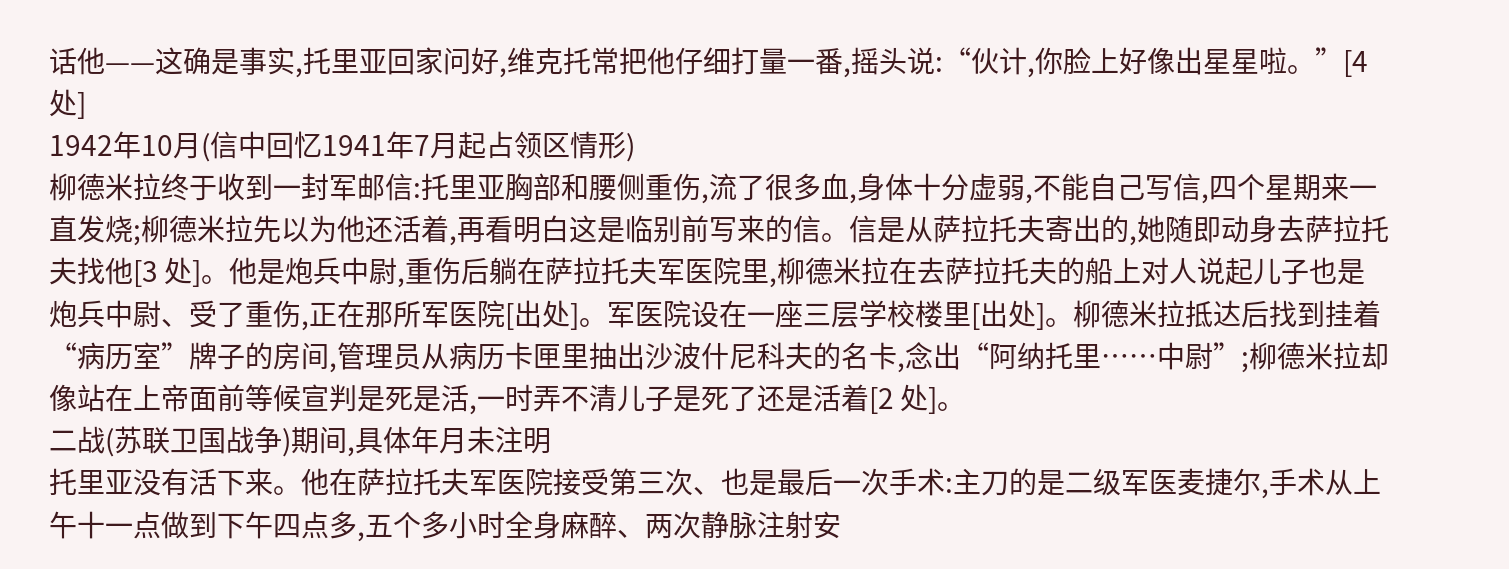话他——这确是事实,托里亚回家问好,维克托常把他仔细打量一番,摇头说:“伙计,你脸上好像出星星啦。”[4 处]
1942年10月(信中回忆1941年7月起占领区情形)
柳德米拉终于收到一封军邮信:托里亚胸部和腰侧重伤,流了很多血,身体十分虚弱,不能自己写信,四个星期来一直发烧;柳德米拉先以为他还活着,再看明白这是临别前写来的信。信是从萨拉托夫寄出的,她随即动身去萨拉托夫找他[3 处]。他是炮兵中尉,重伤后躺在萨拉托夫军医院里,柳德米拉在去萨拉托夫的船上对人说起儿子也是炮兵中尉、受了重伤,正在那所军医院[出处]。军医院设在一座三层学校楼里[出处]。柳德米拉抵达后找到挂着“病历室”牌子的房间,管理员从病历卡匣里抽出沙波什尼科夫的名卡,念出“阿纳托里……中尉”;柳德米拉却像站在上帝面前等候宣判是死是活,一时弄不清儿子是死了还是活着[2 处]。
二战(苏联卫国战争)期间,具体年月未注明
托里亚没有活下来。他在萨拉托夫军医院接受第三次、也是最后一次手术:主刀的是二级军医麦捷尔,手术从上午十一点做到下午四点多,五个多小时全身麻醉、两次静脉注射安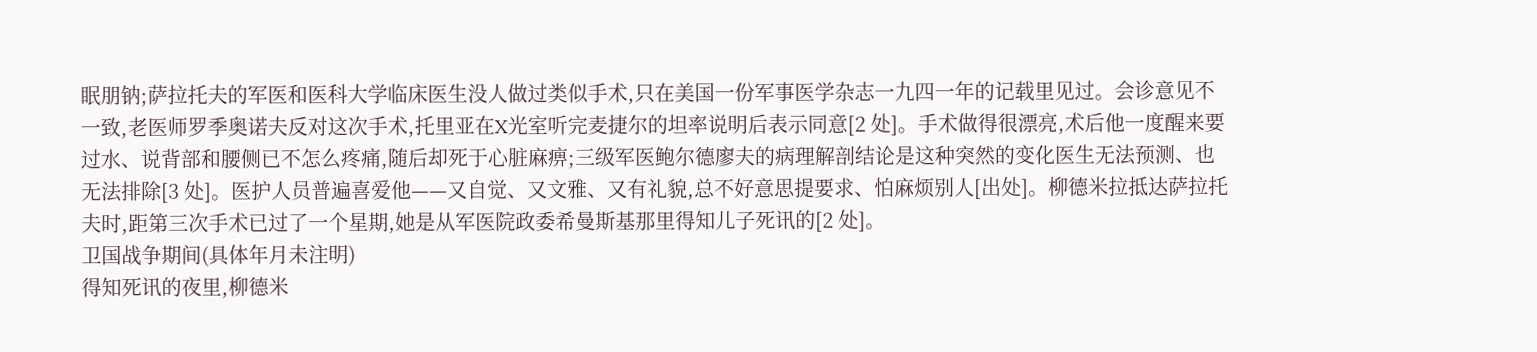眠朋钠;萨拉托夫的军医和医科大学临床医生没人做过类似手术,只在美国一份军事医学杂志一九四一年的记载里见过。会诊意见不一致,老医师罗季奥诺夫反对这次手术,托里亚在X光室听完麦捷尔的坦率说明后表示同意[2 处]。手术做得很漂亮,术后他一度醒来要过水、说背部和腰侧已不怎么疼痛,随后却死于心脏麻痹;三级军医鲍尔德廖夫的病理解剖结论是这种突然的变化医生无法预测、也无法排除[3 处]。医护人员普遍喜爱他——又自觉、又文雅、又有礼貌,总不好意思提要求、怕麻烦别人[出处]。柳德米拉抵达萨拉托夫时,距第三次手术已过了一个星期,她是从军医院政委希曼斯基那里得知儿子死讯的[2 处]。
卫国战争期间(具体年月未注明)
得知死讯的夜里,柳德米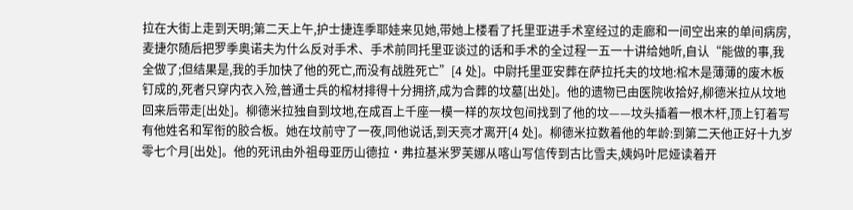拉在大街上走到天明;第二天上午,护士捷连季耶娃来见她,带她上楼看了托里亚进手术室经过的走廊和一间空出来的单间病房,麦捷尔随后把罗季奥诺夫为什么反对手术、手术前同托里亚谈过的话和手术的全过程一五一十讲给她听,自认“能做的事,我全做了;但结果是,我的手加快了他的死亡,而没有战胜死亡”[4 处]。中尉托里亚安葬在萨拉托夫的坟地:棺木是薄薄的废木板钉成的,死者只穿内衣入殓,普通士兵的棺材排得十分拥挤,成为合葬的坟墓[出处]。他的遗物已由医院收拾好,柳德米拉从坟地回来后带走[出处]。柳德米拉独自到坟地,在成百上千座一模一样的灰坟包间找到了他的坟——坟头插着一根木杆,顶上钉着写有他姓名和军衔的胶合板。她在坟前守了一夜,同他说话,到天亮才离开[4 处]。柳德米拉数着他的年龄:到第二天他正好十九岁零七个月[出处]。他的死讯由外祖母亚历山德拉·弗拉基米罗芙娜从喀山写信传到古比雪夫,姨妈叶尼娅读着开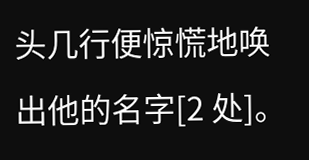头几行便惊慌地唤出他的名字[2 处]。